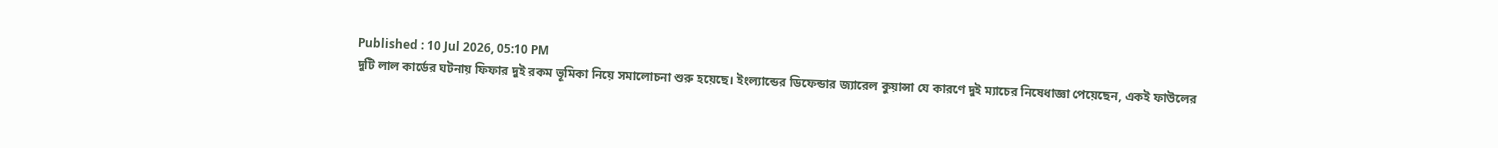Published : 10 Jul 2026, 05:10 PM
দুটি লাল কার্ডের ঘটনায় ফিফার দুই রকম ভূমিকা নিয়ে সমালোচনা শুরু হয়েছে। ইংল্যান্ডের ডিফেন্ডার জ্যারেল কুয়ান্সা যে কারণে দুই ম্যাচের নিষেধাজ্ঞা পেয়েছেন, একই ফাউলের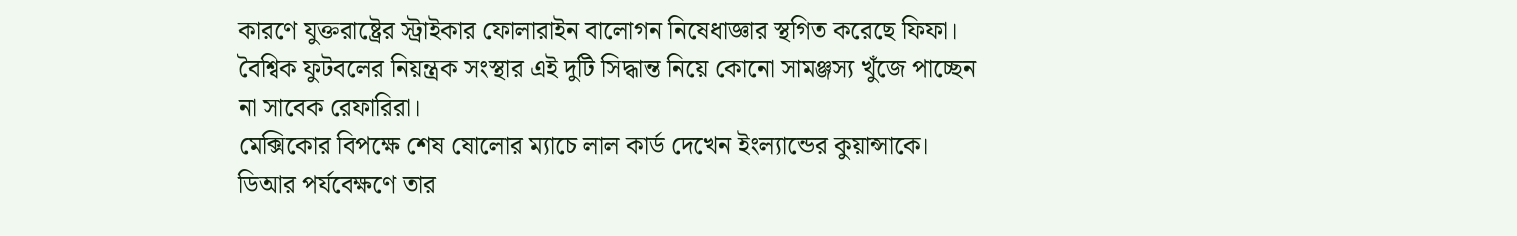কারণে যুক্তরাষ্ট্রের স্ট্রাইকার ফোলারাইন বালোগন নিষেধাজ্ঞার স্থগিত করেছে ফিফা।
বৈশ্বিক ফুটবলের নিয়ন্ত্রক সংস্থার এই দুটি সিদ্ধান্ত নিয়ে কোনো সামঞ্জস্য খুঁজে পাচ্ছেন না সাবেক রেফারিরা।
মেক্সিকোর বিপক্ষে শেষ ষোলোর ম্যাচে লাল কার্ড দেখেন ইংল্যান্ডের কুয়ান্সাকে। ডিআর পর্যবেক্ষণে তার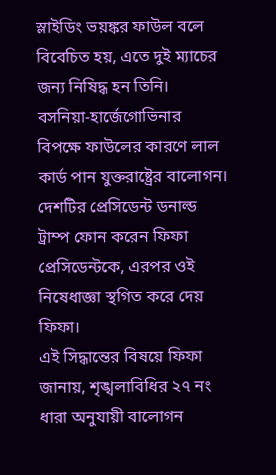স্লাইডিং ভয়ঙ্কর ফাউল বলে বিবেচিত হয়, এতে দুই ম্যাচের জন্য নিষিদ্ধ হন তিনি।
বসনিয়া-হার্জেগোভিনার বিপক্ষে ফাউলের কারণে লাল কার্ড পান যুক্তরাষ্ট্রের বালোগন। দেশটির প্রেসিডেন্ট ডনাল্ড ট্রাম্প ফোন করেন ফিফা প্রেসিডেন্টকে, এরপর ওই নিষেধাজ্ঞা স্থগিত করে দেয় ফিফা।
এই সিদ্ধান্তের বিষয়ে ফিফা জানায়, শৃঙ্খলাবিধির ২৭ নং ধারা অনুযায়ী বালোগন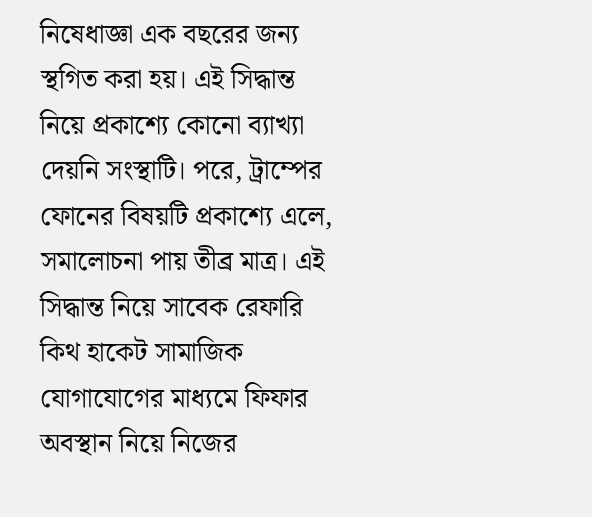নিষেধাজ্ঞা এক বছরের জন্য স্থগিত করা হয়। এই সিদ্ধান্ত নিয়ে প্রকাশ্যে কোনো ব্যাখ্যা দেয়নি সংস্থাটি। পরে, ট্রাম্পের ফোনের বিষয়টি প্রকাশ্যে এলে, সমালোচনা পায় তীব্র মাত্র। এই সিদ্ধান্ত নিয়ে সাবেক রেফারি কিথ হাকেট সামাজিক যোগাযোগের মাধ্যমে ফিফার অবস্থান নিয়ে নিজের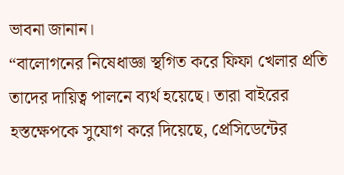ভাবনা জানান।
“বালোগনের নিষেধাজ্ঞা স্থগিত করে ফিফা খেলার প্রতি তাদের দায়িত্ব পালনে ব্যর্থ হয়েছে। তারা বাইরের হস্তক্ষেপকে সুযোগ করে দিয়েছে, প্রেসিডেন্টের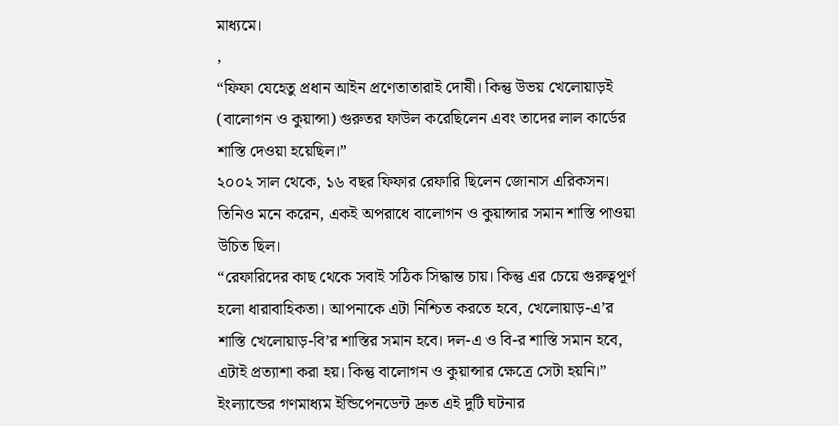মাধ্যমে।
,
“ফিফা যেহেতু প্রধান আইন প্রণেতাতারাই দোষী। কিন্তু উভয় খেলোয়াড়ই (বালোগন ও কুয়ান্সা) গুরুতর ফাউল করেছিলেন এবং তাদের লাল কার্ডের শাস্তি দেওয়া হয়েছিল।”
২০০২ সাল থেকে, ১৬ বছর ফিফার রেফারি ছিলেন জোনাস এরিকসন। তিনিও মনে করেন, একই অপরাধে বালোগন ও কুয়ান্সার সমান শাস্তি পাওয়া উচিত ছিল।
“রেফারিদের কাছ থেকে সবাই সঠিক সিদ্ধান্ত চায়। কিন্তু এর চেয়ে গুরুত্বপূর্ণ হলো ধারাবাহিকতা। আপনাকে এটা নিশ্চিত করতে হবে, খেলোয়াড়-এ’র শাস্তি খেলোয়াড়-বি’র শাস্তির সমান হবে। দল-এ ও বি-র শাস্তি সমান হবে, এটাই প্রত্যাশা করা হয়। কিন্তু বালোগন ও কুয়ান্সার ক্ষেত্রে সেটা হয়নি।”
ইংল্যান্ডের গণমাধ্যম ইন্ডিপেনডেন্ট দ্রুত এই দুটি ঘটনার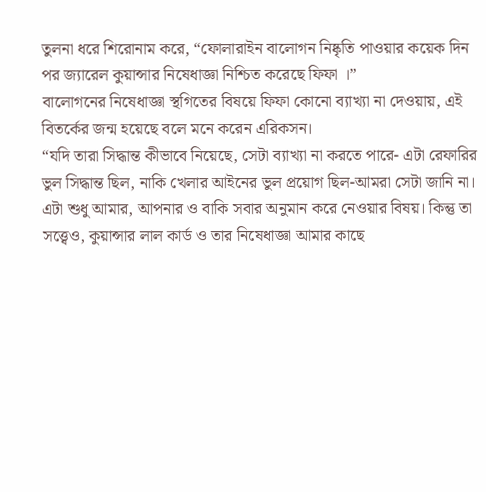তুলনা ধরে শিরোনাম করে, “ফোলারাইন বালোগন নিষ্কৃতি পাওয়ার কয়েক দিন পর জ্যারেল কুয়ান্সার নিষেধাজ্ঞা নিশ্চিত করেছে ফিফা ।”
বালোগনের নিষেধাজ্ঞা স্থগিতের বিষয়ে ফিফা কোনো ব্যাখ্যা না দেওয়ায়, এই বিতর্কের জন্ম হয়েছে বলে মনে করেন এরিকসন।
“যদি তারা সিদ্ধান্ত কীভাবে নিয়েছে, সেটা ব্যাখ্যা না করতে পারে- এটা রেফারির ভুল সিদ্ধান্ত ছিল, নাকি খেলার আইনের ভুল প্রয়োগ ছিল-আমরা সেটা জানি না। এটা শুধু আমার, আপনার ও বাকি সবার অনুমান করে নেওয়ার বিষয়। কিন্তু তা সত্ত্বেও, কুয়ান্সার লাল কার্ড ও তার নিষেধাজ্ঞা আমার কাছে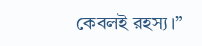কেবলই রহস্য।”